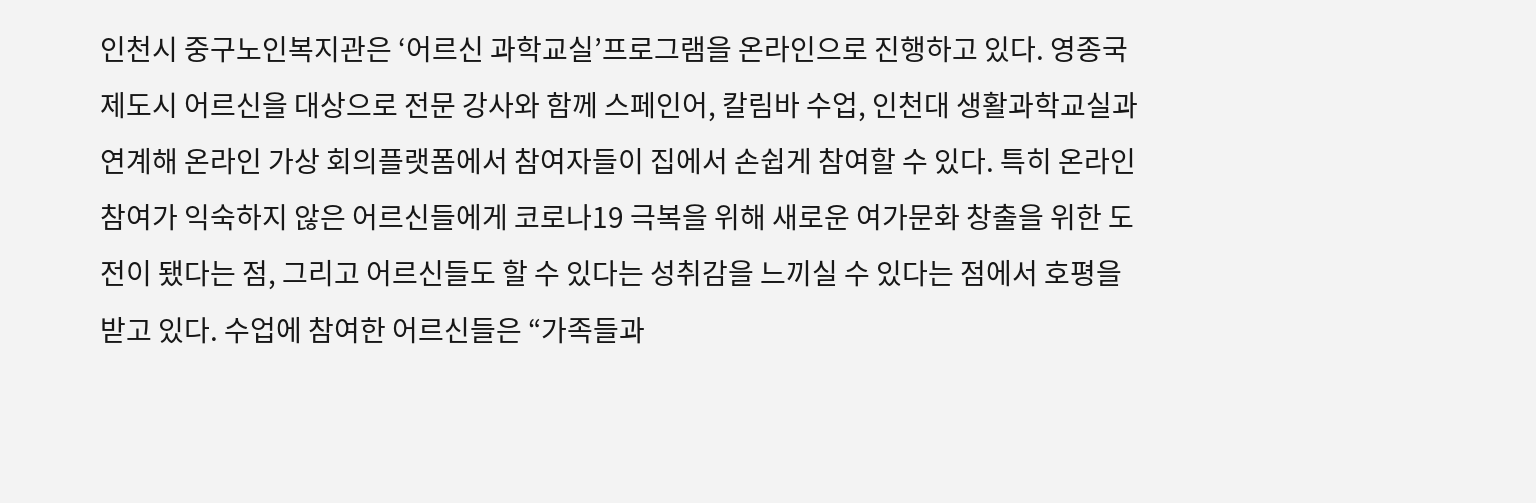인천시 중구노인복지관은 ‘어르신 과학교실’프로그램을 온라인으로 진행하고 있다. 영종국제도시 어르신을 대상으로 전문 강사와 함께 스페인어, 칼림바 수업, 인천대 생활과학교실과 연계해 온라인 가상 회의플랫폼에서 참여자들이 집에서 손쉽게 참여할 수 있다. 특히 온라인 참여가 익숙하지 않은 어르신들에게 코로나19 극복을 위해 새로운 여가문화 창출을 위한 도전이 됐다는 점, 그리고 어르신들도 할 수 있다는 성취감을 느끼실 수 있다는 점에서 호평을 받고 있다. 수업에 참여한 어르신들은 “가족들과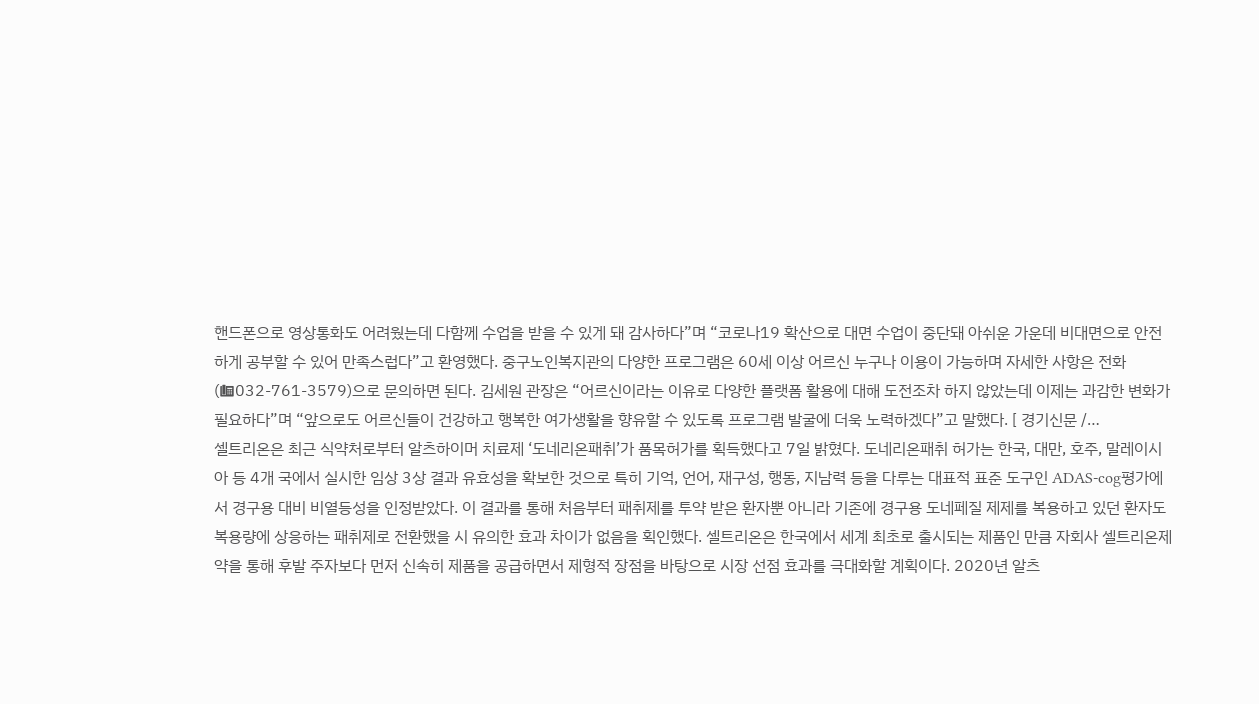핸드폰으로 영상통화도 어려웠는데 다함께 수업을 받을 수 있게 돼 감사하다”며 “코로나19 확산으로 대면 수업이 중단돼 아쉬운 가운데 비대면으로 안전하게 공부할 수 있어 만족스럽다”고 환영했다. 중구노인복지관의 다양한 프로그램은 60세 이상 어르신 누구나 이용이 가능하며 자세한 사항은 전화(☎032-761-3579)으로 문의하면 된다. 김세원 관장은 “어르신이라는 이유로 다양한 플랫폼 활용에 대해 도전조차 하지 않았는데 이제는 과감한 변화가 필요하다”며 “앞으로도 어르신들이 건강하고 행복한 여가생활을 향유할 수 있도록 프로그램 발굴에 더욱 노력하겠다”고 말했다. [ 경기신문 /…
셀트리온은 최근 식약처로부터 알츠하이머 치료제 ‘도네리온패취’가 품목허가를 획득했다고 7일 밝혔다. 도네리온패취 허가는 한국, 대만, 호주, 말레이시아 등 4개 국에서 실시한 임상 3상 결과 유효성을 확보한 것으로 특히 기억, 언어, 재구성, 행동, 지남력 등을 다루는 대표적 표준 도구인 ADAS-cog평가에서 경구용 대비 비열등성을 인정받았다. 이 결과를 통해 처음부터 패취제를 투약 받은 환자뿐 아니라 기존에 경구용 도네페질 제제를 복용하고 있던 환자도 복용량에 상응하는 패취제로 전환했을 시 유의한 효과 차이가 없음을 획인했다. 셀트리온은 한국에서 세계 최초로 출시되는 제품인 만큼 자회사 셀트리온제약을 통해 후발 주자보다 먼저 신속히 제품을 공급하면서 제형적 장점을 바탕으로 시장 선점 효과를 극대화할 계획이다. 2020년 알츠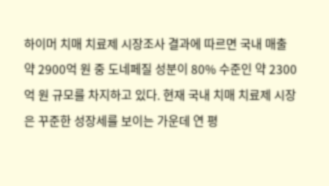하이머 치매 치료제 시장조사 결과에 따르면 국내 매출 약 2900억 원 중 도네페질 성분이 80% 수준인 약 2300억 원 규모를 차지하고 있다. 현재 국내 치매 치료제 시장은 꾸준한 성장세를 보이는 가운데 연 평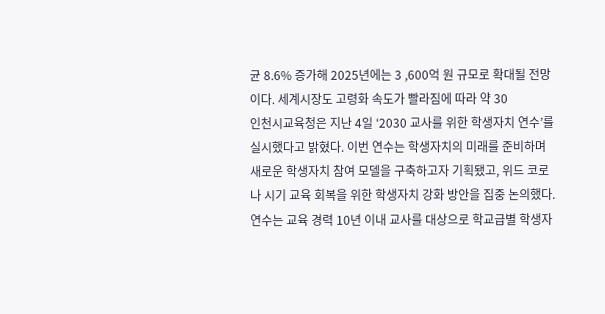균 8.6% 증가해 2025년에는 3 ,600억 원 규모로 확대될 전망이다. 세계시장도 고령화 속도가 빨라짐에 따라 약 30
인천시교육청은 지난 4일 ‘2030 교사를 위한 학생자치 연수’를 실시했다고 밝혔다. 이번 연수는 학생자치의 미래를 준비하며 새로운 학생자치 참여 모델을 구축하고자 기획됐고, 위드 코로나 시기 교육 회복을 위한 학생자치 강화 방안을 집중 논의했다. 연수는 교육 경력 10년 이내 교사를 대상으로 학교급별 학생자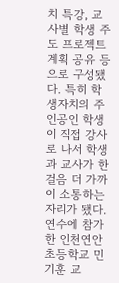치 특강, 교사별 학생 주도 프로젝트 계획 공유 등으로 구성됐다. 특히 학생자치의 주인공인 학생이 직접 강사로 나서 학생과 교사가 한 걸음 더 가까이 소통하는 자리가 됐다. 연수에 참가한 인천연안초등학교 민기훈 교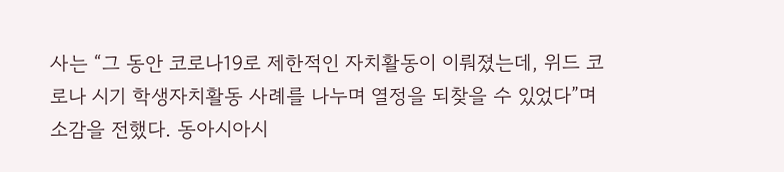사는 “그 동안 코로나19로 제한적인 자치활동이 이뤄졌는데, 위드 코로나 시기 학생자치활동 사례를 나누며 열정을 되찾을 수 있었다”며 소감을 전했다. 동아시아시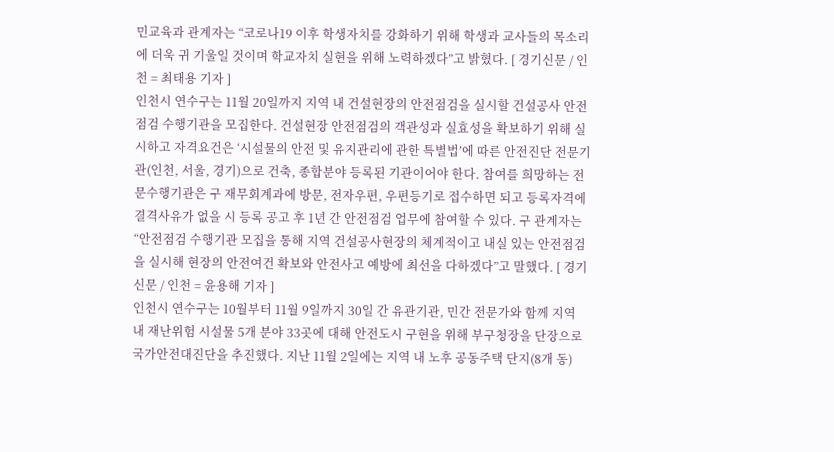민교육과 관계자는 “코로나19 이후 학생자치를 강화하기 위해 학생과 교사들의 목소리에 더욱 귀 기울일 것이며 학교자치 실현을 위해 노력하겠다”고 밝혔다. [ 경기신문 / 인천 = 최태용 기자 ]
인천시 연수구는 11월 20일까지 지역 내 건설현장의 안전점검을 실시할 건설공사 안전점검 수행기관을 모집한다. 건설현장 안전점검의 객관성과 실효성을 확보하기 위해 실시하고 자격요건은 ‘시설물의 안전 및 유지관리에 관한 특별법’에 따른 안전진단 전문기관(인천, 서울, 경기)으로 건축, 종합분야 등록된 기관이어야 한다. 참여를 희망하는 전문수행기관은 구 재무회계과에 방문, 전자우편, 우편등기로 접수하면 되고 등록자격에 결격사유가 없을 시 등록 공고 후 1년 간 안전점검 업무에 참여할 수 있다. 구 관계자는 “안전점검 수행기관 모집을 통해 지역 건설공사현장의 체계적이고 내실 있는 안전점검을 실시해 현장의 안전여건 확보와 안전사고 예방에 최선을 다하겠다”고 말했다. [ 경기신문 / 인천 = 윤용해 기자 ]
인천시 연수구는 10월부터 11월 9일까지 30일 간 유관기관, 민간 전문가와 함께 지역 내 재난위험 시설물 5개 분야 33곳에 대해 안전도시 구현을 위해 부구청장을 단장으로 국가안전대진단을 추진했다. 지난 11월 2일에는 지역 내 노후 공동주택 단지(8개 동)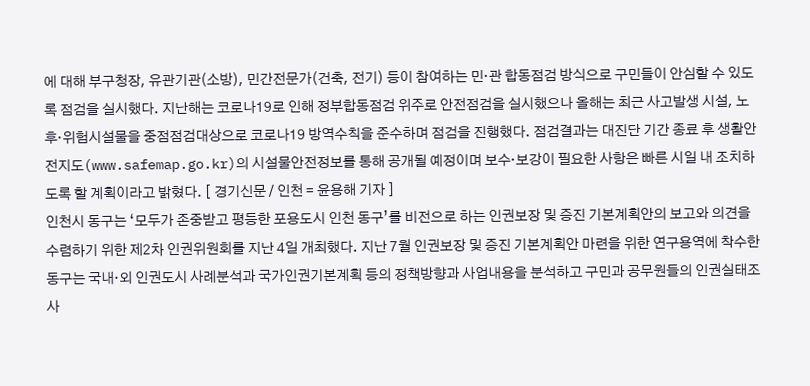에 대해 부구청장, 유관기관(소방), 민간전문가(건축, 전기) 등이 참여하는 민·관 합동점검 방식으로 구민들이 안심할 수 있도록 점검을 실시했다. 지난해는 코로나19로 인해 정부합동점검 위주로 안전점검을 실시했으나 올해는 최근 사고발생 시설, 노후·위험시설물을 중점점검대상으로 코로나19 방역수칙을 준수하며 점검을 진행했다. 점검결과는 대진단 기간 종료 후 생활안전지도(www.safemap.go.kr)의 시설물안전정보를 통해 공개될 예정이며 보수‧보강이 필요한 사항은 빠른 시일 내 조치하도록 할 계획이라고 밝혔다. [ 경기신문 / 인천 = 윤용해 기자 ]
인천시 동구는 ‘모두가 존중받고 평등한 포용도시 인천 동구’를 비전으로 하는 인권보장 및 증진 기본계획안의 보고와 의견을 수렴하기 위한 제2차 인권위원회를 지난 4일 개최했다. 지난 7월 인권보장 및 증진 기본계획안 마련을 위한 연구용역에 착수한 동구는 국내·외 인권도시 사례분석과 국가인권기본계획 등의 정책방향과 사업내용을 분석하고 구민과 공무원들의 인권실태조사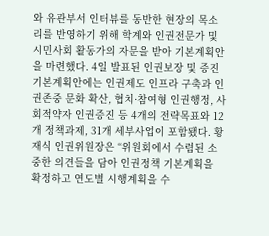와 유관부서 인터뷰를 동반한 현장의 목소리를 반영하기 위해 학계와 인권전문가 및 시민사회 활동가의 자문을 받아 기본계획안을 마련했다. 4일 발표된 인권보장 및 증진 기본계획안에는 인권제도 인프라 구축과 인권존중 문화 확산, 협치·참여형 인권행정, 사회적약자 인권증진 등 4개의 전략목표와 12개 정책과제, 31개 세부사업이 포함됐다. 황재식 인권위원장은 “위원회에서 수렴된 소중한 의견들을 담아 인권정책 기본계획을 확정하고 연도별 시행계획을 수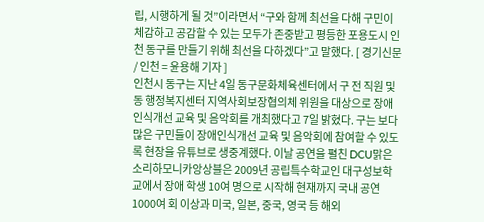립, 시행하게 될 것”이라면서 “구와 함께 최선을 다해 구민이 체감하고 공감할 수 있는 모두가 존중받고 평등한 포용도시 인천 동구를 만들기 위해 최선을 다하겠다”고 말했다. [ 경기신문 / 인천 = 윤용해 기자 ]
인천시 동구는 지난 4일 동구문화체육센터에서 구 전 직원 및 동 행정복지센터 지역사회보장협의체 위원을 대상으로 장애인식개선 교육 및 음악회를 개최했다고 7일 밝혔다. 구는 보다 많은 구민들이 장애인식개선 교육 및 음악회에 참여할 수 있도록 현장을 유튜브로 생중계했다. 이날 공연을 펼친 DCU맑은소리하모니카앙상블은 2009년 공립특수학교인 대구성보학교에서 장애 학생 10여 명으로 시작해 현재까지 국내 공연 1000여 회 이상과 미국, 일본, 중국, 영국 등 해외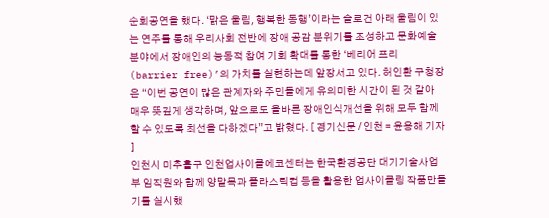순회공연을 했다. ‘맑은 울림, 행복한 동행’이라는 슬로건 아래 울림이 있는 연주를 통해 우리사회 전반에 장애 공감 분위기를 조성하고 문화예술 분야에서 장애인의 능동적 참여 기회 확대를 통한 ‘베리어 프리(barrier free)’의 가치를 실현하는데 앞장서고 있다. 허인환 구청장은 “이번 공연이 많은 관계자와 주민들에게 유의미한 시간이 된 것 같아 매우 뜻깊게 생각하며, 앞으로도 올바른 장애인식개선을 위해 모두 함께할 수 있도록 최선을 다하겠다”고 밝혔다. [ 경기신문 / 인천 = 윤용해 기자 ]
인천시 미추홀구 인천업사이클에코센터는 한국환경공단 대기기술사업부 임직원와 함께 양말목과 플라스틱컵 등을 활용한 업사이클링 작품만들기를 실시했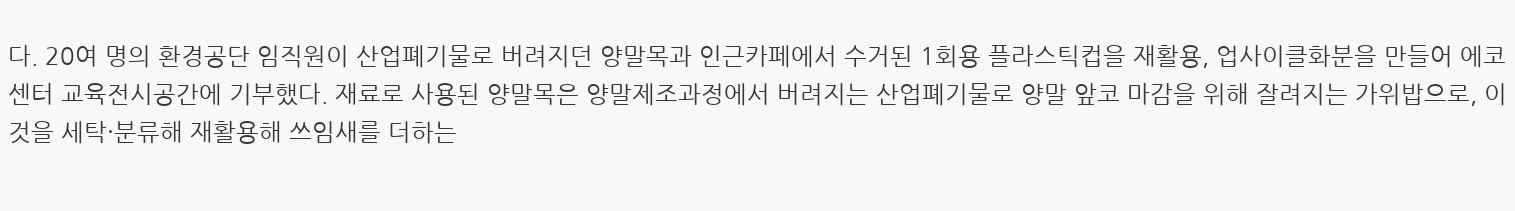다. 20여 명의 환경공단 임직원이 산업폐기물로 버려지던 양말목과 인근카페에서 수거된 1회용 플라스틱컵을 재활용, 업사이클화분을 만들어 에코센터 교육전시공간에 기부했다. 재료로 사용된 양말목은 양말제조과정에서 버려지는 산업폐기물로 양말 앞코 마감을 위해 잘려지는 가위밥으로, 이것을 세탁·분류해 재활용해 쓰임새를 더하는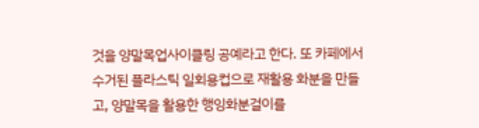것을 양말목업사이클링 공예라고 한다. 또 카페에서 수거된 플라스틱 일회용컵으로 재활용 화분을 만들고, 양말목을 활용한 행잉화분걸이를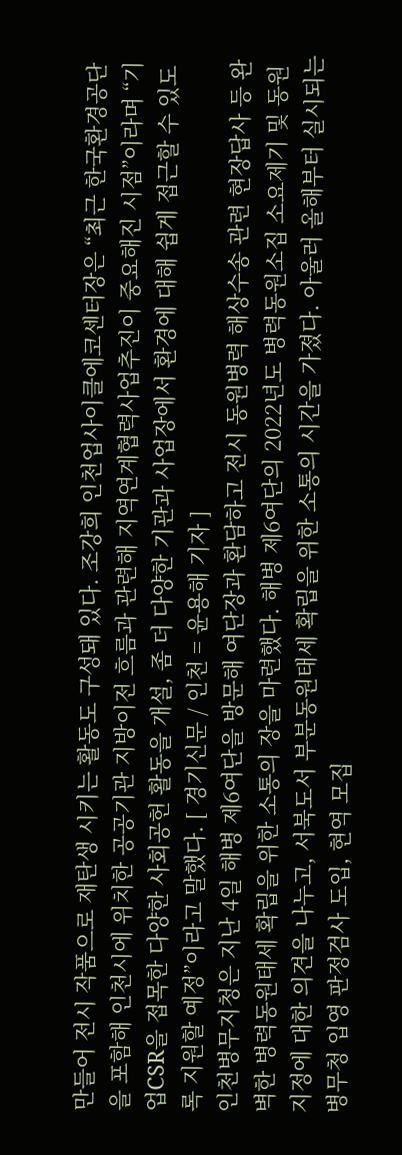만들어 전시 작품으로 재탄생 시키는 활동도 구성돼 있다. 조강희 인천업사이클에코센터장은 “최근 한국환경공단을 포함해 인천시에 위치한 공공기관 지방이전 흐름과 관련해 지역연계협력사업추진이 중요해진 시점”이라며 “기업CSR을 접목한 다양한 사회공헌 활동을 개설, 좀 더 다양한 기관과 사업장에서 환경에 대해 쉽게 접근할 수 있도록 지원할 예정”이라고 말했다. [ 경기신문 / 인천 = 윤용해 기자 ]
인천병무지청은 지난 4일 해병 제6여단을 방문해 여단장과 환담하고 전시 동원병력 해상수송 관련 현장답사 등 완벽한 병력동원태세 확립을 위한 소통의 장을 마련했다. 해병 제6여단의 2022년도 병력동원소집 소요제기 및 동원지정에 대한 의견을 나누고, 서북도서 부분동원태세 확립을 위한 소통의 시간을 가졌다. 아울러 올해부터 실시되는 병무청 입영 판정검사 도입, 현역 모집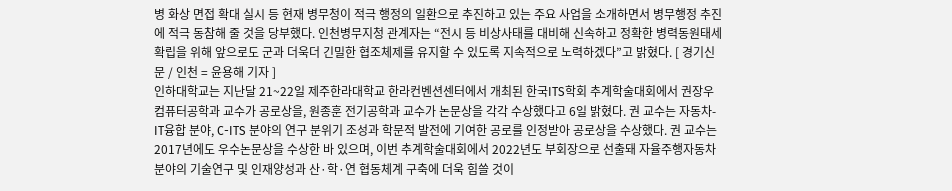병 화상 면접 확대 실시 등 현재 병무청이 적극 행정의 일환으로 추진하고 있는 주요 사업을 소개하면서 병무행정 추진에 적극 동참해 줄 것을 당부했다. 인천병무지청 관계자는 “전시 등 비상사태를 대비해 신속하고 정확한 병력동원태세 확립을 위해 앞으로도 군과 더욱더 긴밀한 협조체제를 유지할 수 있도록 지속적으로 노력하겠다”고 밝혔다. [ 경기신문 / 인천 = 윤용해 기자 ]
인하대학교는 지난달 21~22일 제주한라대학교 한라컨벤션센터에서 개최된 한국ITS학회 추계학술대회에서 권장우 컴퓨터공학과 교수가 공로상을, 원종훈 전기공학과 교수가 논문상을 각각 수상했다고 6일 밝혔다. 권 교수는 자동차-IT융합 분야, C-ITS 분야의 연구 분위기 조성과 학문적 발전에 기여한 공로를 인정받아 공로상을 수상했다. 권 교수는 2017년에도 우수논문상을 수상한 바 있으며, 이번 추계학술대회에서 2022년도 부회장으로 선출돼 자율주행자동차 분야의 기술연구 및 인재양성과 산·학·연 협동체계 구축에 더욱 힘쓸 것이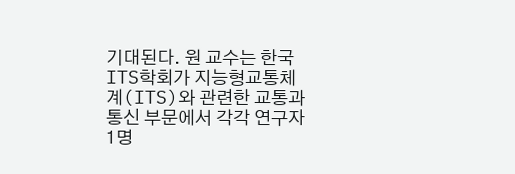기대된다. 원 교수는 한국ITS학회가 지능형교통체계(ITS)와 관련한 교통과 통신 부문에서 각각 연구자 1명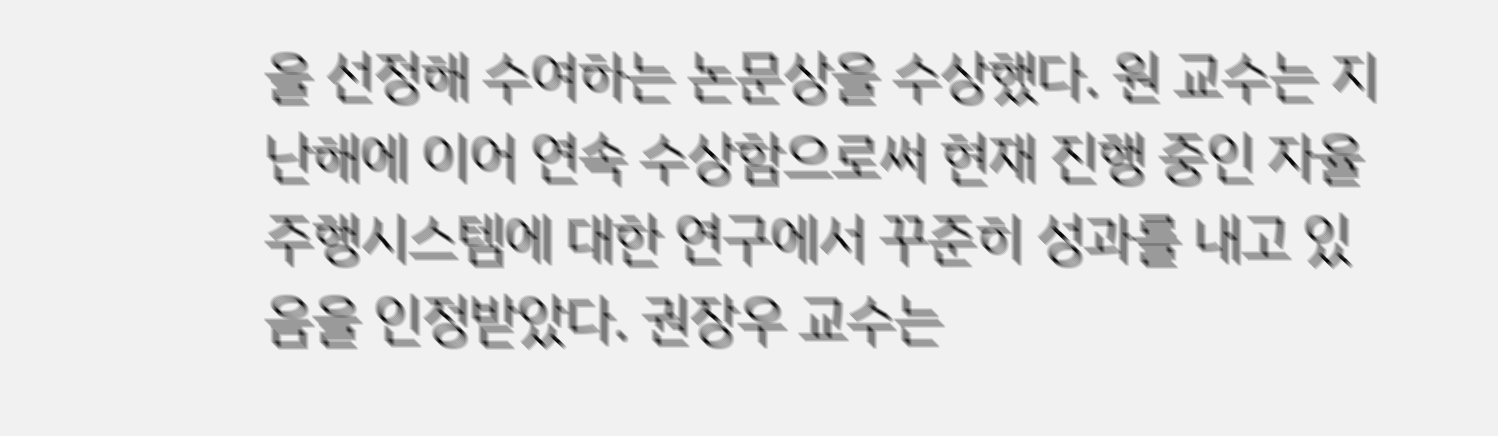을 선정해 수여하는 논문상을 수상했다. 원 교수는 지난해에 이어 연속 수상함으로써 현재 진행 중인 자율주행시스템에 대한 연구에서 꾸준히 성과를 내고 있음을 인정받았다. 권장우 교수는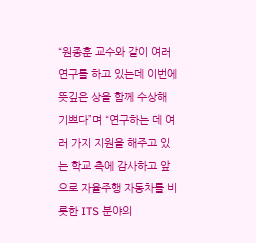“원종훈 교수와 같이 여러 연구를 하고 있는데 이번에 뜻깊은 상을 함께 수상해 기쁘다”며 “연구하는 데 여러 가지 지원을 해주고 있는 학교 측에 감사하고 앞으로 자율주행 자동차를 비롯한 ITS 분야의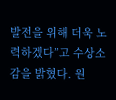발전을 위해 더욱 노력하겠다”고 수상소감을 밝혔다. 원